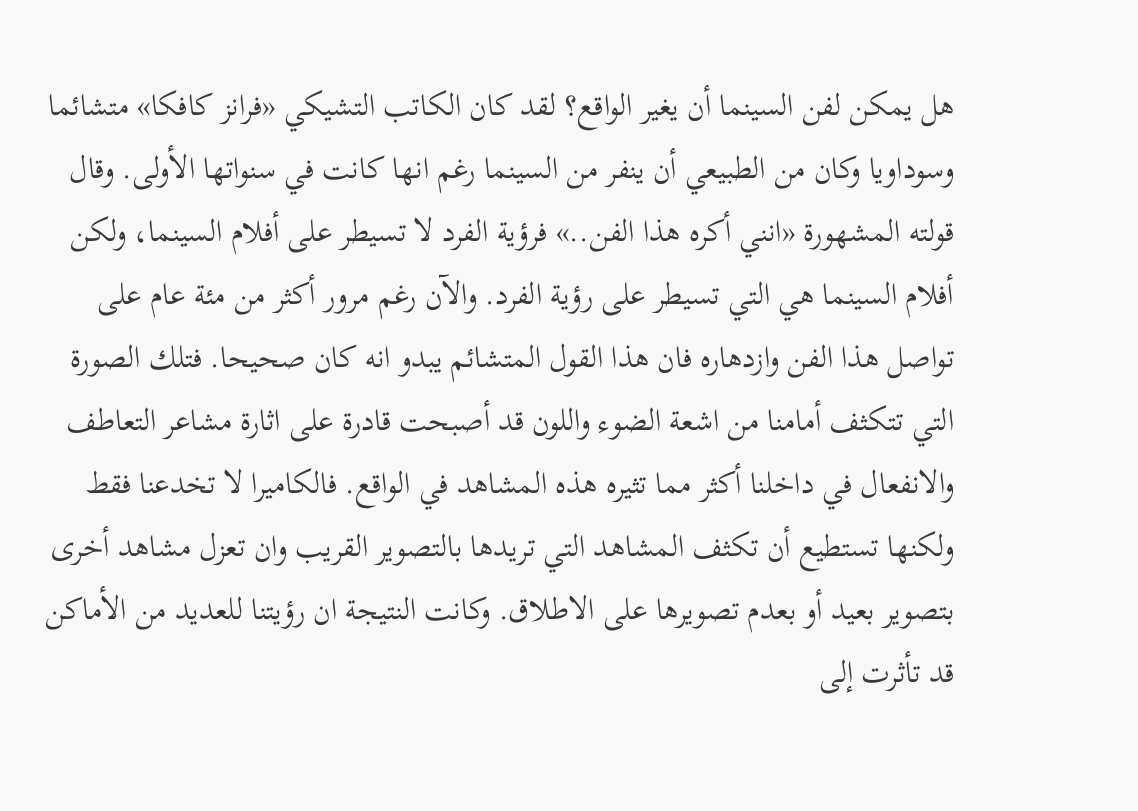هل يمكن لفن السينما أن يغير الواقع؟ لقد كان الكاتب التشيكي «فرانز كافكا» متشائما وسوداويا وكان من الطبيعي أن ينفر من السينما رغم انها كانت في سنواتها الأولى. وقال قولته المشهورة «انني أكره هذا الفن..» فرؤية الفرد لا تسيطر على أفلام السينما، ولكن أفلام السينما هي التي تسيطر على رؤية الفرد. والآن رغم مرور أكثر من مئة عام على تواصل هذا الفن وازدهاره فان هذا القول المتشائم يبدو انه كان صحيحا. فتلك الصورة التي تتكثف أمامنا من اشعة الضوء واللون قد أصبحت قادرة على اثارة مشاعر التعاطف والانفعال في داخلنا أكثر مما تثيره هذه المشاهد في الواقع. فالكاميرا لا تخدعنا فقط ولكنها تستطيع أن تكثف المشاهد التي تريدها بالتصوير القريب وان تعزل مشاهد أخرى بتصوير بعيد أو بعدم تصويرها على الاطلاق. وكانت النتيجة ان رؤيتنا للعديد من الأماكن قد تأثرت إلى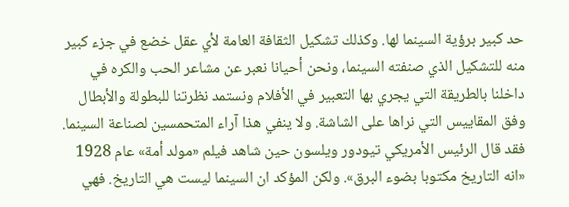حد كبير برؤية السينما لها. وكذلك تشكيل الثقافة العامة لأي عقل خضع في جزء كبير منه للتشكيل الذي صنفته السينما، ونحن أحيانا نعبر عن مشاعر الحب والكره في داخلنا بالطريقة التي يجري بها التعبير في الأفلام ونستمد نظرتنا للبطولة والأبطال وفق المقاييس التي نراها على الشاشة. ولا ينفي هذا آراء المتحمسين لصناعة السينما. فقد قال الرئيس الأمريكي تيودور ويلسون حين شاهد فيلم «مولد أمة» عام 1928 «انه التاريخ مكتوبا بضوء البرق». ولكن المؤكد ان السينما ليست هي التاريخ. فهي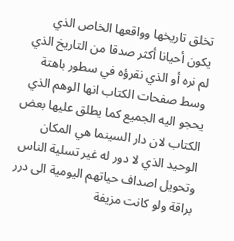تخلق تاريخها وواقعها الخاص الذي يكون أحيانا أكثر صدقا من التاريخ الذي لم نره أو الذي نقرؤه في سطور باهتة وسط صفحات الكتاب انها الوهم الذي يحجو اليه الجميع كما يطلق عليها بعض الكتاب لان دار السينما هي المكان الوحيد الذي لا دور له غير تسلية الناس وتحويل اصداف حياتهم اليومية الى درر براقة ولو كانت مزيفة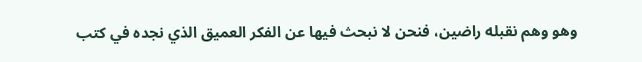وهو وهم نقبله راضين، فنحن لا نبحث فيها عن الفكر العميق الذي نجده في كتب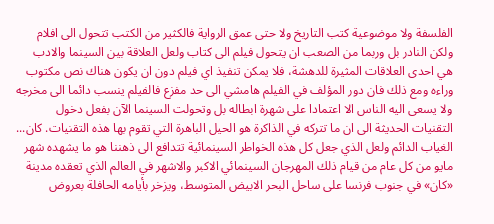الفلسفة ولا موضوعية كتب التاريخ ولا حتى عمق الرواية فالكثير من الكتب تتحول الى افلام ولكن النادر بل وربما من الصعب ان يتحول فيلم الى كتاب ولعل العلاقة بين السينما والادب هي احدى العلاقات المثيرة للدهشة، فلا يمكن تنفيذ اي فيلم دون ان يكون هناك نص مكتوب وراءه ومع ذلك فان دور المؤلف في الفيلم هامشي الى حد مفزع فالفيلم ينسب دائما الى مخرجه ولا يسعى اليه الناس الا اعتمادا على شهرة ابطاله بل وتحولت السينما الآن بفعل دخول التقنيات الحديثة الى ان ما تتركه في الذاكرة هو الحيل الباهرة التي تقوم بها هذه التقنيات. كان... الغياب الدائم ولعل الذي جعل كل هذه الخواطر السينمائية تتدافع الى ذهننا هو ما يشهده شهر مايو من كل عام من قيام ذلك المهرجان السينمائي الاكبر والاشهر في العالم الذي تعقده مدينة «كان» في جنوب فرنسا على ساحل البحر الابيض المتوسط، ويزخر بأيامه الحافلة بعروض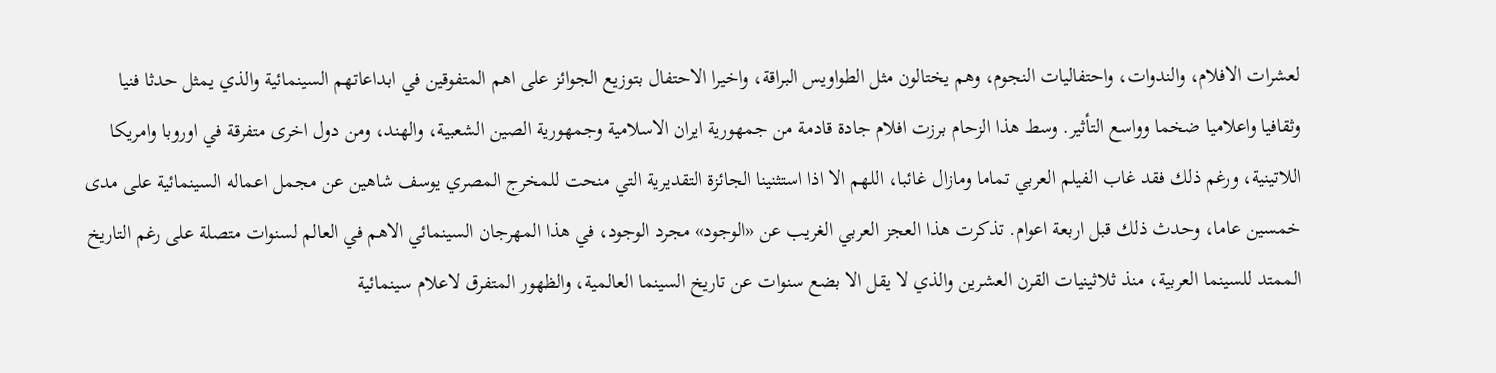لعشرات الافلام، والندوات، واحتفاليات النجوم، وهم يختالون مثل الطواويس البراقة، واخيرا الاحتفال بتوزيع الجوائز على اهم المتفوقين في ابداعاتهم السينمائية والذي يمثل حدثا فنيا وثقافيا واعلاميا ضخما وواسع التأثير. وسط هذا الزحام برزت افلام جادة قادمة من جمهورية ايران الاسلامية وجمهورية الصين الشعبية، والهند، ومن دول اخرى متفرقة في اوروبا وامريكا اللاتينية، ورغم ذلك فقد غاب الفيلم العربي تماما ومازال غائبا، اللهم الا اذا استثنينا الجائزة التقديرية التي منحت للمخرج المصري يوسف شاهين عن مجمل اعماله السينمائية على مدى خمسين عاما، وحدث ذلك قبل اربعة اعوام. تذكرت هذا العجز العربي الغريب عن «الوجود» مجرد الوجود، في هذا المهرجان السينمائي الاهم في العالم لسنوات متصلة على رغم التاريخ الممتد للسينما العربية، منذ ثلاثينيات القرن العشرين والذي لا يقل الا بضع سنوات عن تاريخ السينما العالمية، والظهور المتفرق لاعلام سينمائية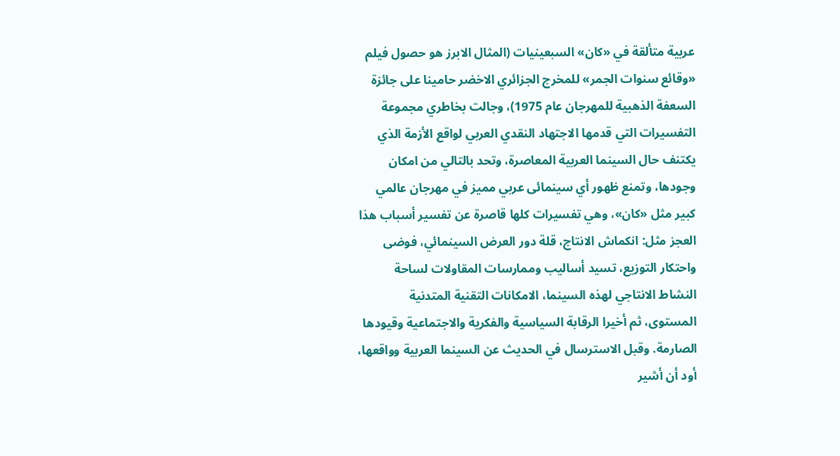عربية متألقة في «كان» السبعينيات (المثال الابرز هو حصول فيلم «وقائع سنوات الجمر» للمخرج الجزائري الاخضر حامينا على جائزة السعفة الذهبية للمهرجان عام 1975)، وجالت بخاطري مجموعة التفسيرات التي قدمها الاجتهاد النقدي العربي لواقع الأزمة الذي يكتنف حال السينما العربية المعاصرة، وتحد بالتالي من امكان وجودها، وتمنع ظهور أي سينمائى عربي مميز في مهرجان عالمي كبير مثل «كان»، وهي تفسيرات كلها قاصرة عن تفسير أسباب هذا العجز مثل: انكماش الانتاج، قلة دور العرض السينمائي، فوضى واحتكار التوزيع، تسيد أساليب وممارسات المقاولات لساحة النشاط الانتاجي لهذه السينما، الامكانات التقنية المتدنية المستوى، ثم أخيرا الرقابة السياسية والفكرية والاجتماعية وقيودها الصارمة. وقبل الاسترسال في الحديث عن السينما العربية وواقعها، أود أن أشير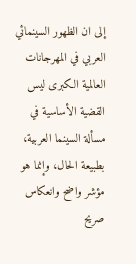إلى ان الظهور السينمائي العربي في المهرجانات العالمية الكبرى ليس القضية الأساسية في مسألة السينما العربية، بطبيعة الحال، وإنما هو مؤشر واضح وانعكاس صريح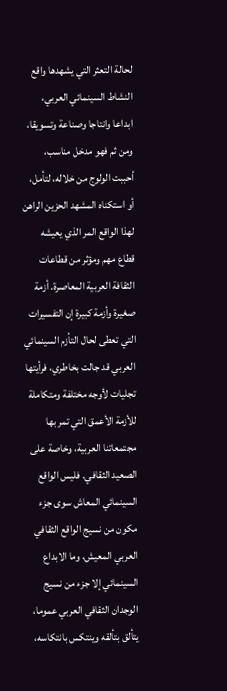لحالة التعثر التي يشهدها واقع النشاط السينمائي العربي، ابداعا وانتاجا وصناعة وتسويقا، ومن ثم فهو مدخل مناسب، أحببت الولوج من خلاله، لتأمل، أو استكناه المشهد الحزين الراهن لهذا الواقع المر الذي يعيشه قطاع مهم ومؤثر من قطاعات الثقافة العربية المعاصرة. أزمة صغيرة وأزمة كبيرة إن التفسيرات التي تعطى لحال التأزم السينمائي العربي قد جالت بخاطري، فرأيتها تجليات لأوجه مختلفة ومتكاملة للأزمة الأعمق التي تمر بها مجتمعاتنا العربية، وخاصة على الصعيد الثقافي. فليس الواقع السينمائي المعاش سوى جزء مكون من نسيج الواقع الثقافي العربي المعيش، وما الابداع السينمائي إلا جزء من نسيج الوجدان الثقافي العربي عموما، يتألق بتألقه وينتكس بانتكاسه،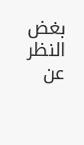بغض النظر عن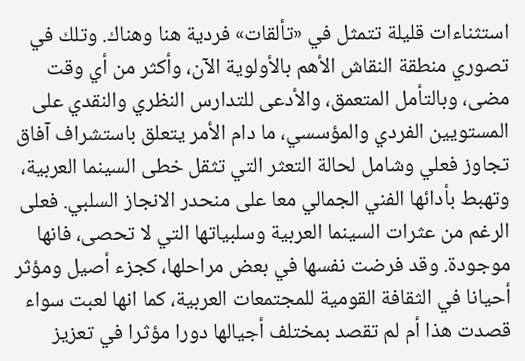استثناءات قليلة تتمثل في «تألقات» فردية هنا وهناك. وتلك في تصوري منطقة النقاش الأهم بالأولوية الآن، وأكثر من أي وقت مضى، وبالتأمل المتعمق، والأدعى للتدارس النظري والنقدي على المستويين الفردي والمؤسسي، ما دام الأمر يتعلق باستشراف آفاق تجاوز فعلي وشامل لحالة التعثر التي تثقل خطى السينما العربية، وتهبط بأدائها الفني الجمالي معا على منحدر الانجاز السلبي. فعلى الرغم من عثرات السينما العربية وسلبياتها التي لا تحصى، فانها موجودة. وقد فرضت نفسها في بعض مراحلها، كجزء أصيل ومؤثر أحيانا في الثقافة القومية للمجتمعات العربية، كما انها لعبت سواء قصدت هذا أم لم تقصد بمختلف أجيالها دورا مؤثرا في تعزيز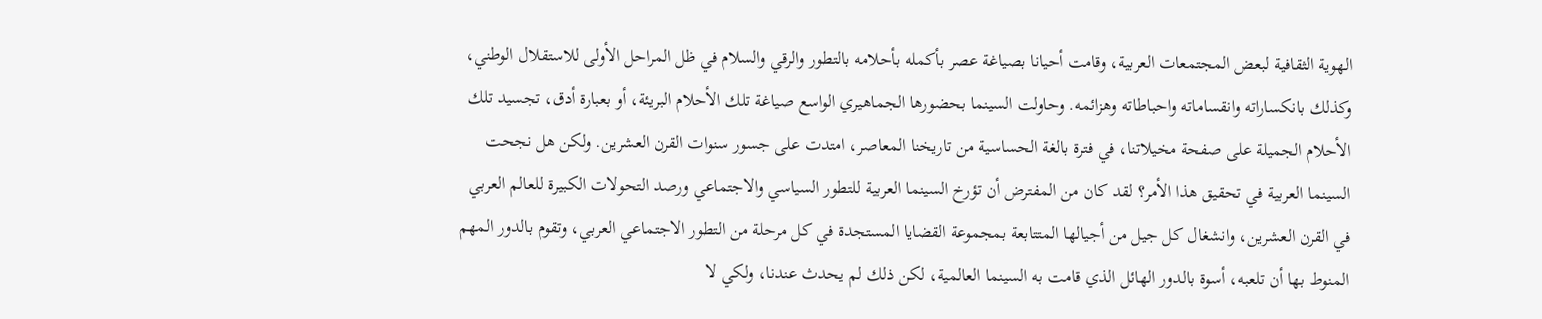الهوية الثقافية لبعض المجتمعات العربية، وقامت أحيانا بصياغة عصر بأكمله بأحلامه بالتطور والرقي والسلام في ظل المراحل الأولى للاستقلال الوطني، وكذلك بانكساراته وانقساماته واحباطاته وهزائمه. وحاولت السينما بحضورها الجماهيري الواسع صياغة تلك الأحلام البريئة، أو بعبارة أدق، تجسيد تلك الأحلام الجميلة على صفحة مخيلاتنا، في فترة بالغة الحساسية من تاريخنا المعاصر، امتدت على جسور سنوات القرن العشرين. ولكن هل نجحت السينما العربية في تحقيق هذا الأمر؟ لقد كان من المفترض أن تؤرخ السينما العربية للتطور السياسي والاجتماعي ورصد التحولات الكبيرة للعالم العربي في القرن العشرين، وانشغال كل جيل من أجيالها المتتابعة بمجموعة القضايا المستجدة في كل مرحلة من التطور الاجتماعي العربي، وتقوم بالدور المهم المنوط بها أن تلعبه، أسوة بالدور الهائل الذي قامت به السينما العالمية، لكن ذلك لم يحدث عندنا، ولكي لا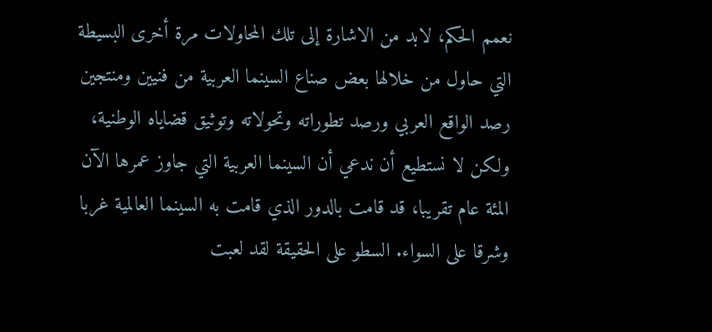نعمم الحكم، لابد من الاشارة إلى تلك المحاولات مرة أخرى البسيطة التي حاول من خلالها بعض صناع السينما العربية من فنيين ومنتجين رصد الواقع العربي ورصد تطوراته وتحولاته وتوثيق قضاياه الوطنية، ولكن لا نستطيع أن ندعي أن السينما العربية التي جاوز عمرها الآن المئة عام تقريبا، قد قامت بالدور الذي قامت به السينما العالمية غربا وشرقا على السواء. السطو على الحقيقة لقد لعبت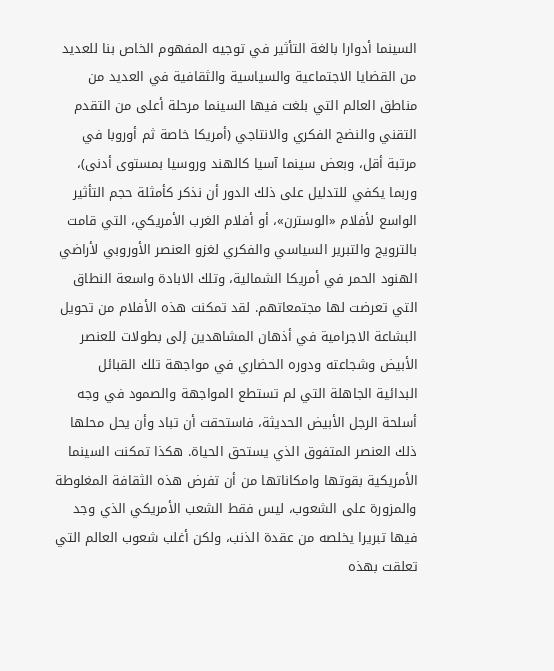السينما أدوارا بالغة التأثير في توجيه المفهوم الخاص بنا للعديد من القضايا الاجتماعية والسياسية والثقافية في العديد من مناطق العالم التي بلغت فيها السينما مرحلة أعلى من التقدم التقني والنضج الفكري والانتاجي (أمريكا خاصة ثم أوروبا في مرتبة أقل، وبعض سينما آسيا كالهند وروسيا بمستوى أدنى)، وربما يكفي للتدليل على ذلك الدور أن نذكر كأمثلة حجم التأثير الواسع لأفلام «الوسترن»، أو أفلام الغرب الأمريكي، التي قامت بالترويج والتبرير السياسي والفكري لغزو العنصر الأوروبي لأراضي الهنود الحمر في أمريكا الشمالية، وتلك الابادة واسعة النطاق التي تعرضت لها مجتمعاتهم. لقد تمكنت هذه الأفلام من تحويل البشاعة الاجرامية في أذهان المشاهدين إلى بطولات للعنصر الأبيض وشجاعته ودوره الحضاري في مواجهة تلك القبائل البدائية الجاهلة التي لم تستطع المواجهة والصمود في وجه أسلحة الرجل الأبيض الحديثة، فاستحقت أن تباد وأن يحل محلها ذلك العنصر المتفوق الذي يستحق الحياة. هكذا تمكنت السينما الأمريكية بقوتها وامكاناتها من أن تفرض هذه الثقافة المغلوطة والمزورة على الشعوب، ليس فقط الشعب الأمريكي الذي وجد فيها تبريرا يخلصه من عقدة الذنب، ولكن أغلب شعوب العالم التي تعلقت بهذه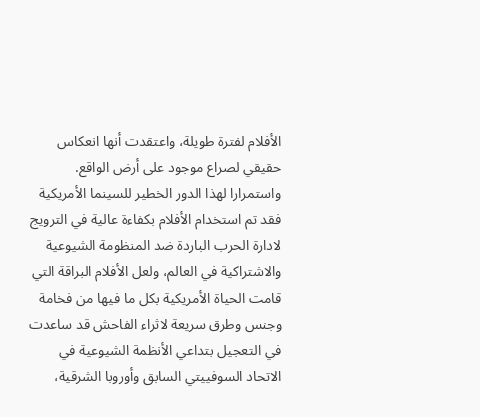الأفلام لفترة طويلة، واعتقدت أنها انعكاس حقيقي لصراع موجود على أرض الواقع. واستمرارا لهذا الدور الخطير للسينما الأمريكية فقد تم استخدام الأفلام بكفاءة عالية في الترويج لادارة الحرب الباردة ضد المنظومة الشيوعية والاشتراكية في العالم، ولعل الأفلام البراقة التي قامت الحياة الأمريكية بكل ما فيها من فخامة وجنس وطرق سريعة لاثراء الفاحش قد ساعدت في التعجيل بتداعي الأنظمة الشيوعية في الاتحاد السوفييتي السابق وأوروبا الشرقية،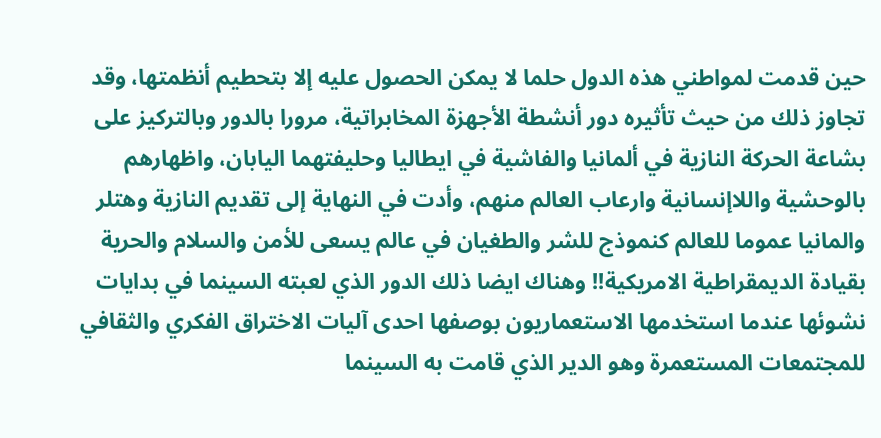حين قدمت لمواطني هذه الدول حلما لا يمكن الحصول عليه إلا بتحطيم أنظمتها، وقد تجاوز ذلك من حيث تأثيره دور أنشطة الأجهزة المخابراتية، مرورا بالدور وبالتركيز على بشاعة الحركة النازية في ألمانيا والفاشية في ايطاليا وحليفتهما اليابان، واظهارهم بالوحشية واللاإنسانية وارعاب العالم منهم، وأدت في النهاية إلى تقديم النازية وهتلر والمانيا عموما للعالم كنموذج للشر والطغيان في عالم يسعى للأمن والسلام والحرية بقيادة الديمقراطية الامريكية!! وهناك ايضا ذلك الدور الذي لعبته السينما في بدايات نشوئها عندما استخدمها الاستعماريون بوصفها احدى آليات الاختراق الفكري والثقافي للمجتمعات المستعمرة وهو الدير الذي قامت به السينما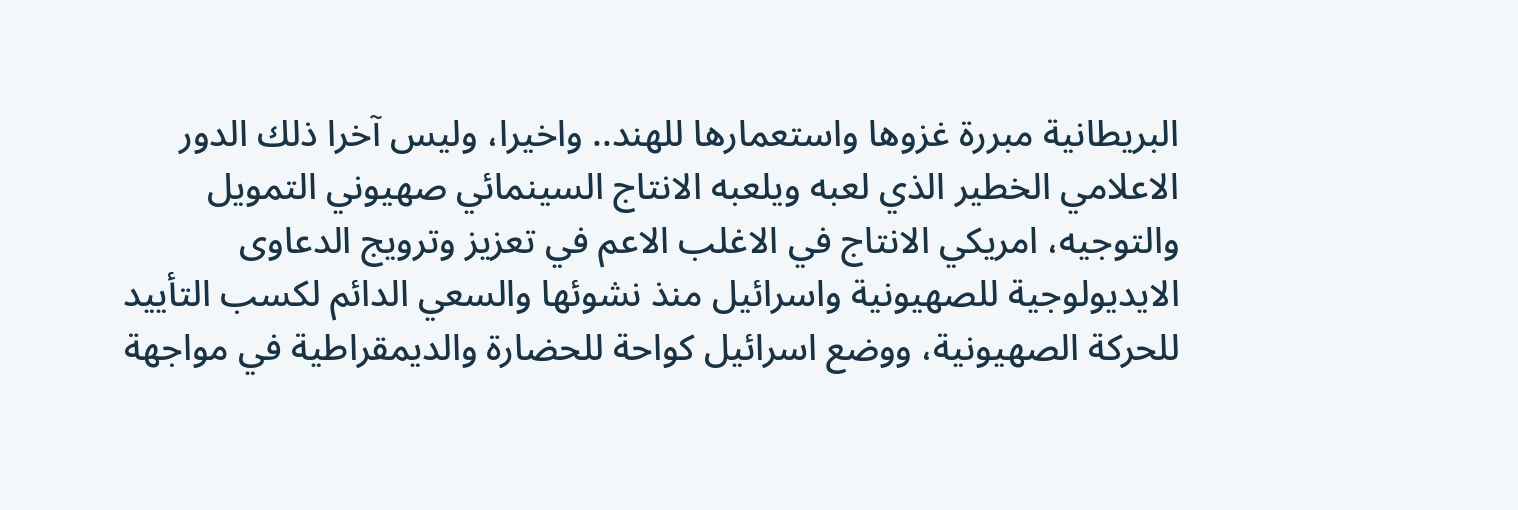البريطانية مبررة غزوها واستعمارها للهند.. واخيرا، وليس آخرا ذلك الدور الاعلامي الخطير الذي لعبه ويلعبه الانتاج السينمائي صهيوني التمويل والتوجيه، امريكي الانتاج في الاغلب الاعم في تعزيز وترويج الدعاوى الايديولوجية للصهيونية واسرائيل منذ نشوئها والسعي الدائم لكسب التأييد للحركة الصهيونية، ووضع اسرائيل كواحة للحضارة والديمقراطية في مواجهة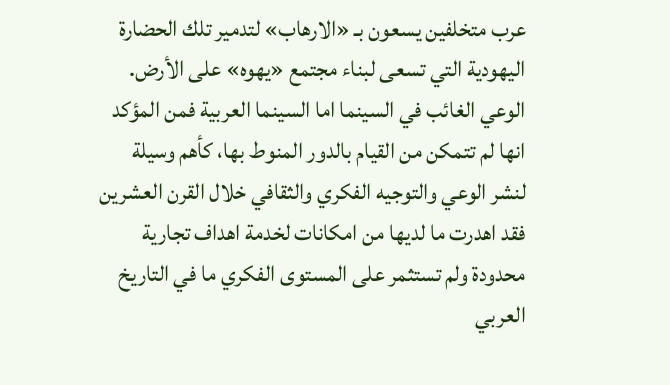عرب متخلفين يسعون بـ «الارهاب» لتدمير تلك الحضارة اليهودية التي تسعى لبناء مجتمع «يهوه» على الأرض. الوعي الغائب في السينما اما السينما العربية فمن المؤكد انها لم تتمكن من القيام بالدور المنوط بها، كأهم وسيلة لنشر الوعي والتوجيه الفكري والثقافي خلال القرن العشرين فقد اهدرت ما لديها من امكانات لخدمة اهداف تجارية محدودة ولم تستثمر على المستوى الفكري ما في التاريخ العربي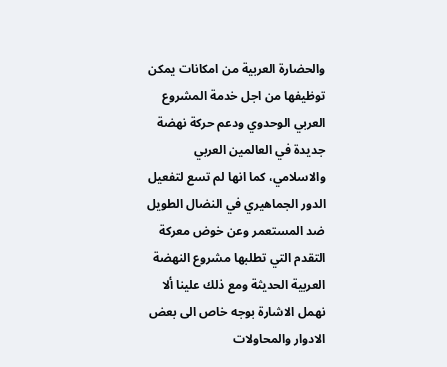والحضارة العربية من امكانات يمكن توظيفها من اجل خدمة المشروع العربي الوحدوي ودعم حركة نهضة جديدة في العالمين العربي والاسلامي، كما انها لم تسع لتفعيل الدور الجماهيري في النضال الطويل ضد المستعمر وعن خوض معركة التقدم التي تطلبها مشروع النهضة العربية الحديثة ومع ذلك علينا ألا نهمل الاشارة بوجه خاص الى بعض الادوار والمحاولات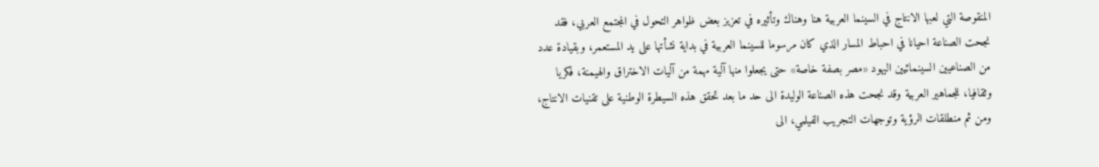المنقوصة التي لعبها الانتاج في السينما العربية هنا وهناك وتأثيره في تعزيز بعض ظواهر التحول في المجتمع العربي، فقد نجحت الصناعة احيانا في احباط المسار الذي كان مرسوما للسينما العربية في بداية نشأتها على يد المستعمر، وبقيادة عدد من الصناعيين السينمائيين اليهود «مصر بصفة خاصة» حتى يجعلوا منها آلية مهمة من آليات الاختراق والهيمنة، فكريا وثقافيا، للجماهير العربية وقد نجحت هذه الصناعة الوليدة الى حد ما بعد تحقق هذه السيطرة الوطنية على تقنيات الانتاج، ومن ثم منطلقات الرؤية وتوجهات التجريب الفيلمي، الى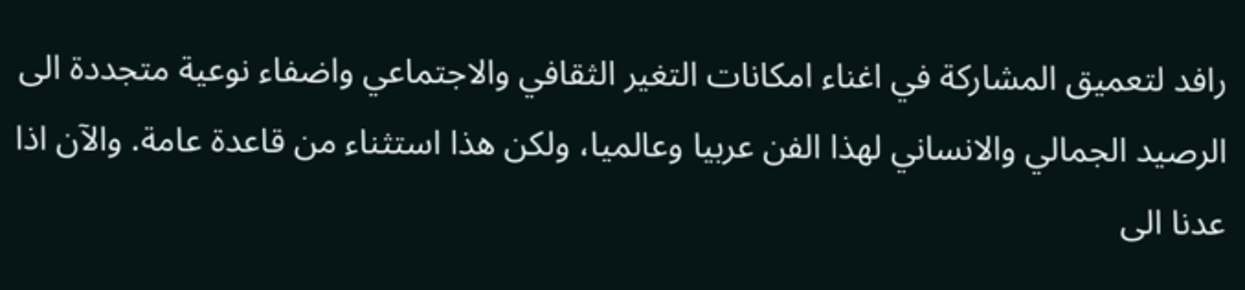رافد لتعميق المشاركة في اغناء امكانات التغير الثقافي والاجتماعي واضفاء نوعية متجددة الى الرصيد الجمالي والانساني لهذا الفن عربيا وعالميا، ولكن هذا استثناء من قاعدة عامة. والآن اذا عدنا الى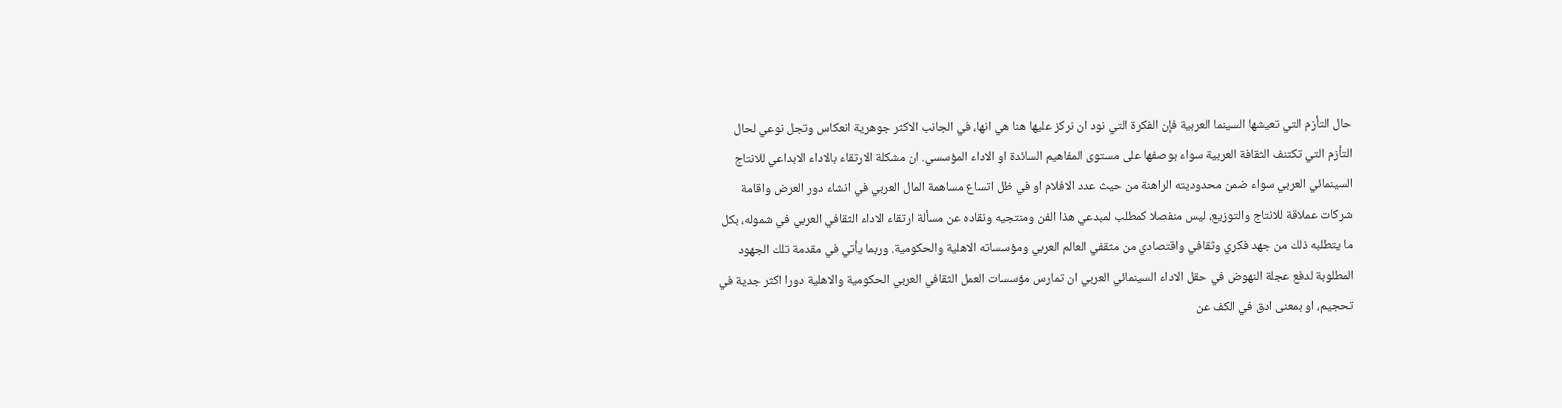حال التأزم التي تعيشها السينما العربية فإن الفكرة التي نود ان نركز عليها هنا هي انها، في الجانب الاكثر جوهرية انعكاس وتجل نوعي لحال التأزم التي تكتنف الثقافة العربية سواء بوصفها على مستوى المفاهيم السائدة او الاداء المؤسسي. ان مشكلة الارتقاء بالاداء الابداعي للانتاج السينمائي العربي سواء ضمن محدوديته الراهنة من حيث عدد الافلام او في ظل اتساع مساهمة المال العربي في انشاء دور العرض واقامة شركات عملاقة للانتاج والتوزيع، ليس منفصلا كمطلب لمبدعي هذا الفن ومنتجيه ونقاده عن مسألة ارتقاء الاداء الثقافي العربي في شموله، بكل ما يتطلبه ذلك من جهد فكري وثقافي واقتصادي من مثقفي العالم العربي ومؤسساته الاهلية والحكومية. وربما يأتي في مقدمة تلك الجهود المطلوبة لدفع عجلة النهوض في حقل الاداء السينمائي العربي ان تمارس مؤسسات العمل الثقافي العربي الحكومية والاهلية دورا اكثر جدية في تحجيم، او بمعنى ادق في الكف عن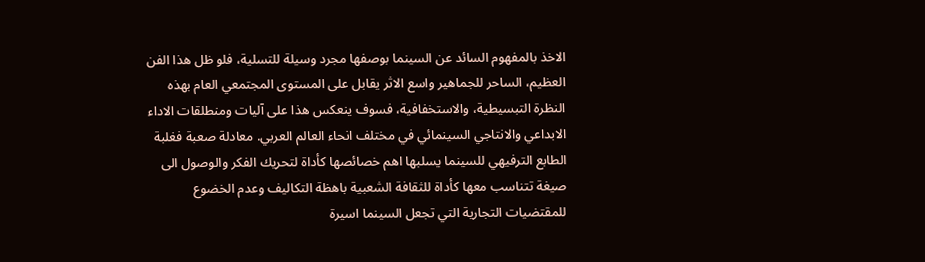الاخذ بالمفهوم السائد عن السينما بوصفها مجرد وسيلة للتسلية، فلو ظل هذا الفن العظيم، الساحر للجماهير واسع الاثر يقابل على المستوى المجتمعي العام بهذه النظرة التبسيطية، والاستخفافية، فسوف ينعكس هذا على آليات ومنطلقات الاداء الابداعي والانتاجي السينمائي في مختلف انحاء العالم العربي. معادلة صعبة فغلبة الطابع الترفيهي للسينما يسلبها اهم خصائصها كأداة لتحريك الفكر والوصول الى صيغة تتناسب معها كأداة للثقافة الشعبية باهظة التكاليف وعدم الخضوع للمقتضيات التجارية التي تجعل السينما اسيرة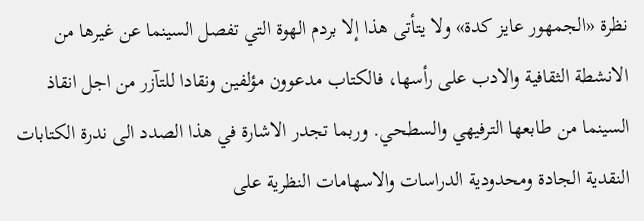نظرة «الجمهور عايز كدة» ولا يتأتى هذا إلا بردم الهوة التي تفصل السينما عن غيرها من الانشطة الثقافية والادب على رأسها، فالكتاب مدعوون مؤلفين ونقادا للتآزر من اجل انقاذ السينما من طابعها الترفيهي والسطحي. وربما تجدر الاشارة في هذا الصدد الى ندرة الكتابات النقدية الجادة ومحدودية الدراسات والاسهامات النظرية على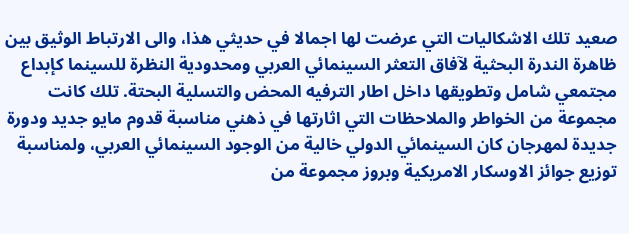صعيد تلك الاشكاليات التي عرضت لها اجمالا في حديثي هذا، والى الارتباط الوثيق بين ظاهرة الندرة البحثية لآفاق التعثر السينمائي العربي ومحدودية النظرة للسينما كإبداع مجتمعي شامل وتطويقها داخل اطار الترفيه المحض والتسلية البحتة. تلك كانت مجموعة من الخواطر والملاحظات التي اثارتها في ذهني مناسبة قدوم مايو جديد ودورة جديدة لمهرجان كان السينمائي الدولي خالية من الوجود السينمائي العربي، ولمناسبة توزيع جوائز الاوسكار الامريكية وبروز مجموعة من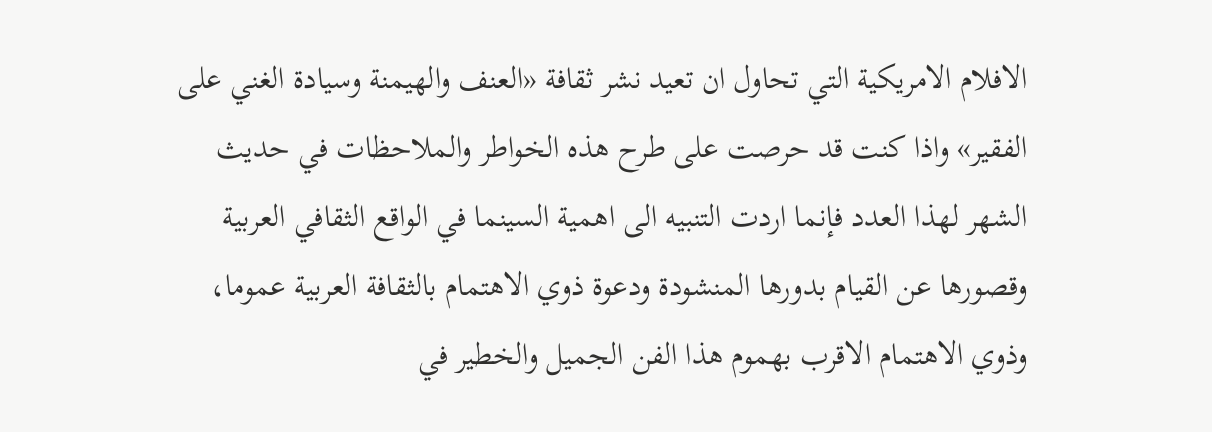الافلام الامريكية التي تحاول ان تعيد نشر ثقافة «العنف والهيمنة وسيادة الغني على الفقير» واذا كنت قد حرصت على طرح هذه الخواطر والملاحظات في حديث الشهر لهذا العدد فإنما اردت التنبيه الى اهمية السينما في الواقع الثقافي العربية وقصورها عن القيام بدورها المنشودة ودعوة ذوي الاهتمام بالثقافة العربية عموما، وذوي الاهتمام الاقرب بهموم هذا الفن الجميل والخطير في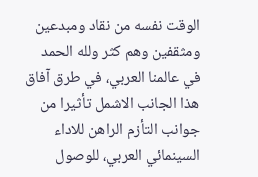الوقت نفسه من نقاد ومبدعين ومثقفين وهم كثر ولله الحمد في عالمنا العربي، في طرق آفاق هذا الجانب الاشمل تأثيرا من جوانب التأزم الراهن للاداء السينمائي العربي، للوصول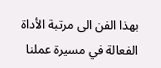بهذا الفن الى مرتبة الأداة الفعالة في مسيرة عملنا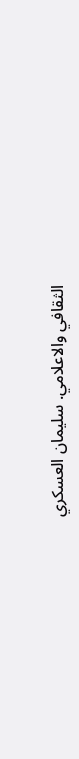الثقافي والاعلامي. سليمان العسكري